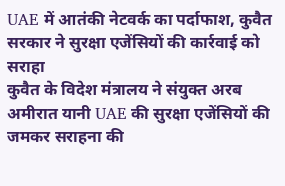UAE में आतंकी नेटवर्क का पर्दाफाश, कुवैत सरकार ने सुरक्षा एजेंसियों की कार्रवाई को सराहा
कुवैत के विदेश मंत्रालय ने संयुक्त अरब अमीरात यानी UAE की सुरक्षा एजेंसियों की जमकर सराहना की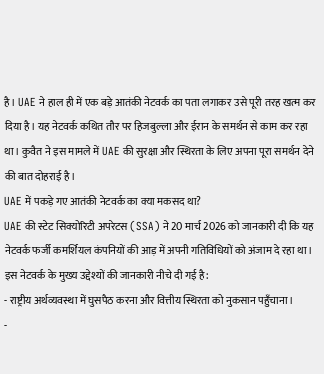है। UAE ने हाल ही में एक बड़े आतंकी नेटवर्क का पता लगाकर उसे पूरी तरह खत्म कर दिया है। यह नेटवर्क कथित तौर पर हिजबुल्ला और ईरान के समर्थन से काम कर रहा था। कुवैत ने इस मामले में UAE की सुरक्षा और स्थिरता के लिए अपना पूरा समर्थन देने की बात दोहराई है।
UAE में पकड़े गए आतंकी नेटवर्क का क्या मकसद था?
UAE की स्टेट सिक्योरिटी अपरेटस (SSA) ने 20 मार्च 2026 को जानकारी दी कि यह नेटवर्क फर्जी कमर्शियल कंपनियों की आड़ में अपनी गतिविधियों को अंजाम दे रहा था। इस नेटवर्क के मुख्य उद्देश्यों की जानकारी नीचे दी गई है:
- राष्ट्रीय अर्थव्यवस्था में घुसपैठ करना और वित्तीय स्थिरता को नुकसान पहुँचाना।
-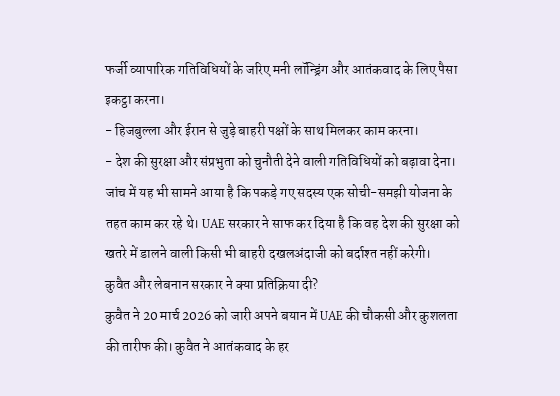फर्जी व्यापारिक गतिविधियों के जरिए मनी लॉन्ड्रिंग और आतंकवाद के लिए पैसा इकट्ठा करना।
- हिजबुल्ला और ईरान से जुड़े बाहरी पक्षों के साथ मिलकर काम करना।
- देश की सुरक्षा और संप्रभुता को चुनौती देने वाली गतिविधियों को बढ़ावा देना।
जांच में यह भी सामने आया है कि पकड़े गए सदस्य एक सोची-समझी योजना के तहत काम कर रहे थे। UAE सरकार ने साफ कर दिया है कि वह देश की सुरक्षा को खतरे में डालने वाली किसी भी बाहरी दखलअंदाजी को बर्दाश्त नहीं करेगी।
कुवैत और लेबनान सरकार ने क्या प्रतिक्रिया दी?
कुवैत ने 20 मार्च 2026 को जारी अपने बयान में UAE की चौकसी और कुशलता की तारीफ की। कुवैत ने आतंकवाद के हर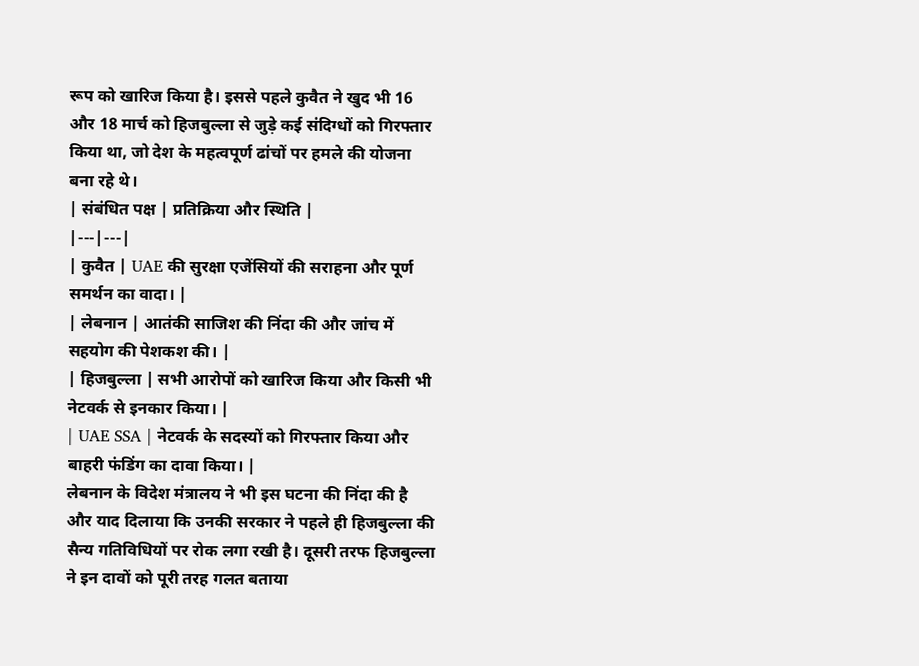रूप को खारिज किया है। इससे पहले कुवैत ने खुद भी 16 और 18 मार्च को हिजबुल्ला से जुड़े कई संदिग्धों को गिरफ्तार किया था, जो देश के महत्वपूर्ण ढांचों पर हमले की योजना बना रहे थे।
| संबंधित पक्ष | प्रतिक्रिया और स्थिति |
|---|---|
| कुवैत | UAE की सुरक्षा एजेंसियों की सराहना और पूर्ण समर्थन का वादा। |
| लेबनान | आतंकी साजिश की निंदा की और जांच में सहयोग की पेशकश की। |
| हिजबुल्ला | सभी आरोपों को खारिज किया और किसी भी नेटवर्क से इनकार किया। |
| UAE SSA | नेटवर्क के सदस्यों को गिरफ्तार किया और बाहरी फंडिंग का दावा किया। |
लेबनान के विदेश मंत्रालय ने भी इस घटना की निंदा की है और याद दिलाया कि उनकी सरकार ने पहले ही हिजबुल्ला की सैन्य गतिविधियों पर रोक लगा रखी है। दूसरी तरफ हिजबुल्ला ने इन दावों को पूरी तरह गलत बताया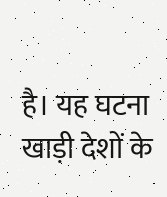है। यह घटना खाड़ी देशों के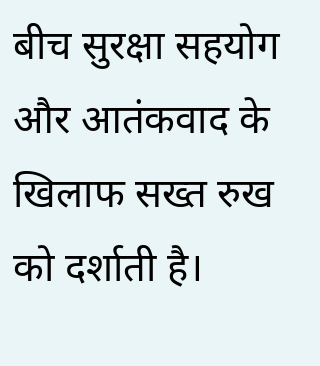बीच सुरक्षा सहयोग और आतंकवाद के खिलाफ सख्त रुख को दर्शाती है।